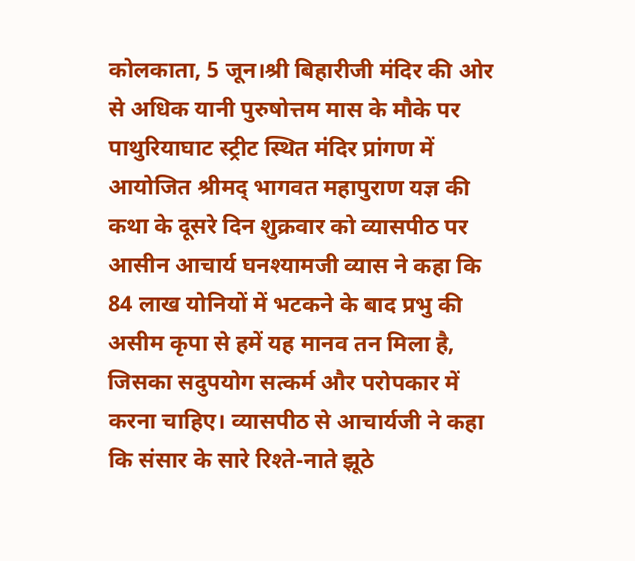कोलकाता, 5 जून।श्री बिहारीजी मंदिर की ओर से अधिक यानी पुरुषोत्तम मास के मौके पर पाथुरियाघाट स्ट्रीट स्थित मंदिर प्रांगण में आयोजित श्रीमद् भागवत महापुराण यज्ञ की कथा के दूसरे दिन शुक्रवार को व्यासपीठ पर आसीन आचार्य घनश्यामजी व्यास ने कहा कि 84 लाख योनियों में भटकने के बाद प्रभु की असीम कृपा से हमें यह मानव तन मिला है, जिसका सदुपयोग सत्कर्म और परोपकार में करना चाहिए। व्यासपीठ से आचार्यजी ने कहा कि संसार के सारे रिश्ते-नाते झूठे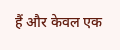हैं और केवल एक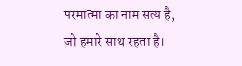परमात्मा का नाम सत्य है, जो हमारे साथ रहता है।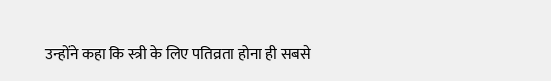उन्होंने कहा कि स्त्री के लिए पतिव्रता होना ही सबसे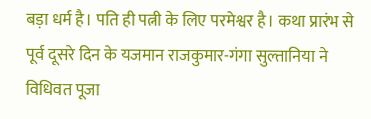बड़ा धर्म है। पति ही पत्नी के लिए परमेश्वर है। कथा प्रारंभ से पूर्व दूसरे दिन के यजमान राजकुमार-गंगा सुल्तानिया ने विधिवत पूजा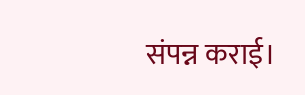संपन्न कराई।